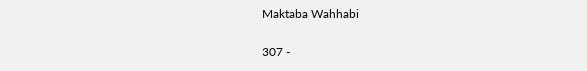Maktaba Wahhabi

307 -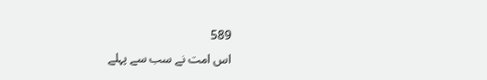589
اس امت نے سب سے پہلے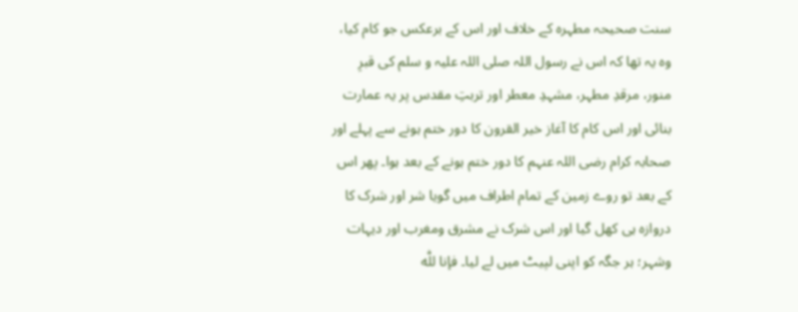سنت صحیحہ مطہرہ کے خلاف اور اس کے برعکس جو کام کیا، وہ یہ تھا کہ اس نے رسول اللہ صلی اللہ علیہ و سلم کی قبرِ منور، مرقدِ مطہر، مشہدِ معطر اور تربتِ مقدس پر یہ عمارت بنائی اور اس کام کا آغاز خیر القرون کا دور ختم ہونے سے پہلے اور صحابہ کرام رضی اللہ عنہم کا دور ختم ہونے کے بعد ہوا۔ پھر اس کے بعد تو روے زمین کے تمام اطراف میں گویا شر اور شرک کا دروازہ ہی کھل گیا اور اس شرک نے مشرق ومغرب اور دیہات وشہر؛ ہر جگہ کو اپنی لپیٹ میں لے لیا۔ فإنا للّٰه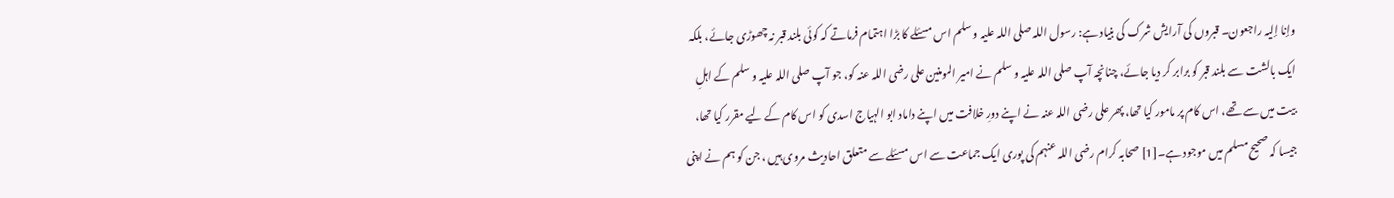وإنا إلیہ راجعون۔ قبروں کی آرایش شرک کی بنیاد ہے: رسول اللہ صلی اللہ علیہ و سلم اس مسئلے کا بڑا اہتمام فرماتے کہ کوئی بلند قبر نہ چھوڑی جائے، بلکہ ایک بالشت سے بلند قبر کو برابر کر دیا جائے، چنانچہ آپ صلی اللہ علیہ و سلم نے امیر المومنین علی رضی اللہ عنہ کو، جو آپ صلی اللہ علیہ و سلم کے اہلِ بیت میں سے تھے، اس کام پر مامور کیا تھا، پھر علی رضی اللہ عنہ نے اپنے دورِ خلافت میں اپنے داماد ابو الہیاج اسدی کو اس کام کے لیے مقرر کیا تھا، جیسا کہ صحیح مسلم میں موجود ہے۔[1] صحابہ کرام رضی اللہ عنہم کی پوری ایک جماعت سے اس مسئلے سے متعلق احادیث مروی ہیں ، جن کو ہم نے اپنی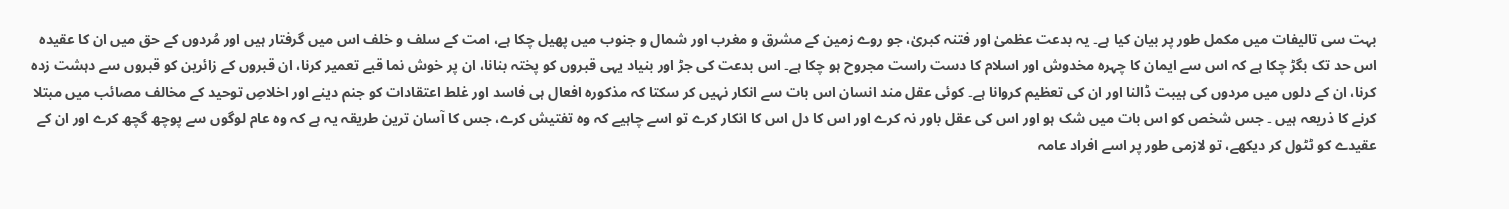بہت سی تالیفات میں مکمل طور پر بیان کیا ہے۔ یہ بدعت عظمیٰ اور فتنہ کبریٰ، جو روے زمین کے مشرق و مغرب اور شمال و جنوب میں پھیل چکا ہے، امت کے سلف و خلف اس میں گرفتار ہیں اور مُردوں کے حق میں ان کا عقیدہ اس حد تک بگڑ چکا ہے کہ اس سے ایمان کا چہرہ مخدوش اور اسلام کا دست راست مجروح ہو چکا ہے۔ اس بدعت کی جڑ اور بنیاد یہی قبروں کو پختہ بنانا، ان پر خوش نما قبے تعمیر کرنا، ان قبروں کے زائرین کو قبروں سے دہشت زدہ کرنا، ان کے دلوں میں مردوں کی ہیبت ڈالنا اور ان کی تعظیم کروانا ہے۔ کوئی عقل مند انسان اس بات سے انکار نہیں کر سکتا کہ مذکورہ افعال ہی فاسد اور غلط اعتقادات کو جنم دینے اور اخلاصِ توحید کے مخالف مصائب میں مبتلا کرنے کا ذریعہ ہیں ۔ جس شخص کو اس بات میں شک ہو اور اس کی عقل باور نہ کرے اور اس کا دل اس کا انکار کرے تو اسے چاہیے کہ وہ تفتیش کرے، جس کا آسان ترین طریقہ یہ ہے کہ وہ عام لوگوں سے پوچھ گچھ کرے اور ان کے عقیدے کو ٹٹول کر دیکھے، تو لازمی طور پر اسے افراد عامہ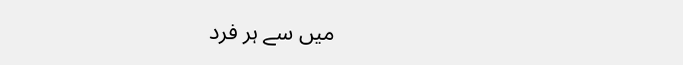میں سے ہر فرد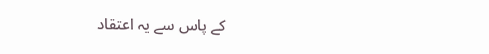کے پاس سے یہ اعتقاد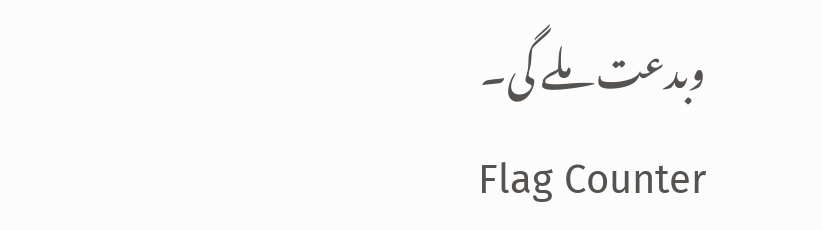وبدعت ملے گی۔
Flag Counter